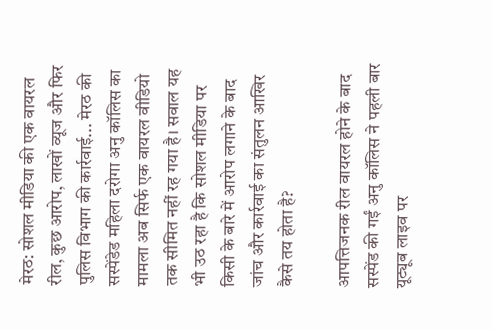मेरठ: सोशल मीडिया की एक वायरल रील, कुछ आरोप, लाखों व्यूज और फिर पुलिस विभाग की कार्रवाई... मेरठ की सस्पेंडेड महिला दरोगा अनु कॉलिस का मामला अब सिर्फ एक वायरल वीडियो तक सीमित नहीं रह गया है। सवाल यह भी उठ रहा है कि सोशल मीडिया पर किसी के बारे में आरोप लगाने के बाद जांच और कार्रवाई का संतुलन आखिर कैसे तय होता है?

आपत्तिजनक रील वायरल होने के बाद सस्पेंड की गईं अनु कॉलिस ने पहली बार यूट्यूब लाइव पर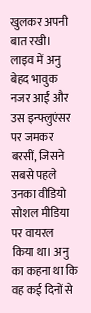खुलकर अपनी बात रखी। लाइव में अनु बेहद भावुक नजर आईं और उस इन्फ्लुएंसर पर जमकर बरसीं, जिसने सबसे पहले उनका वीडियो सोशल मीडिया पर वायरल किया था। अनु का कहना था कि वह कई दिनों से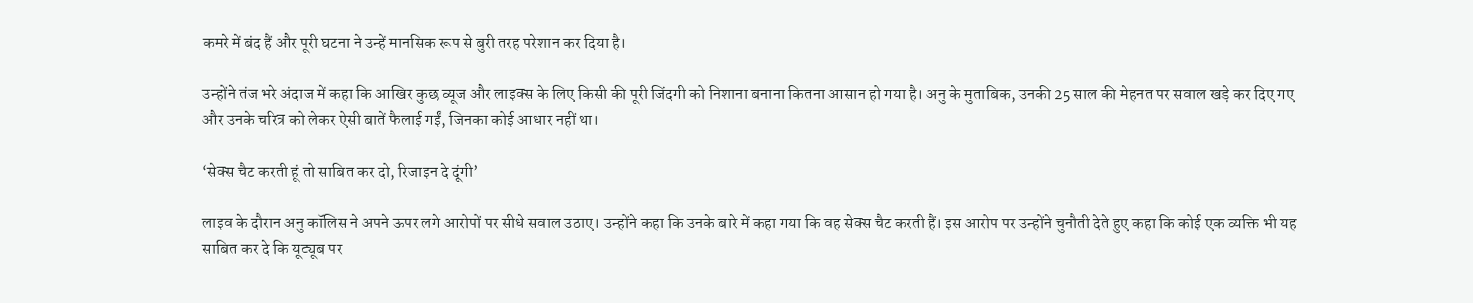कमरे में बंद हैं और पूरी घटना ने उन्हें मानसिक रूप से बुरी तरह परेशान कर दिया है।

उन्होंने तंज भरे अंदाज में कहा कि आखिर कुछ व्यूज और लाइक्स के लिए किसी की पूरी जिंदगी को निशाना बनाना कितना आसान हो गया है। अनु के मुताबिक, उनकी 25 साल की मेहनत पर सवाल खड़े कर दिए गए और उनके चरित्र को लेकर ऐसी बातें फैलाई गईं, जिनका कोई आधार नहीं था।

‘सेक्स चैट करती हूं तो साबित कर दो, रिजाइन दे दूंगी’

लाइव के दौरान अनु कॉलिस ने अपने ऊपर लगे आरोपों पर सीधे सवाल उठाए। उन्होंने कहा कि उनके बारे में कहा गया कि वह सेक्स चैट करती हैं। इस आरोप पर उन्होंने चुनौती देते हुए कहा कि कोई एक व्यक्ति भी यह साबित कर दे कि यूट्यूब पर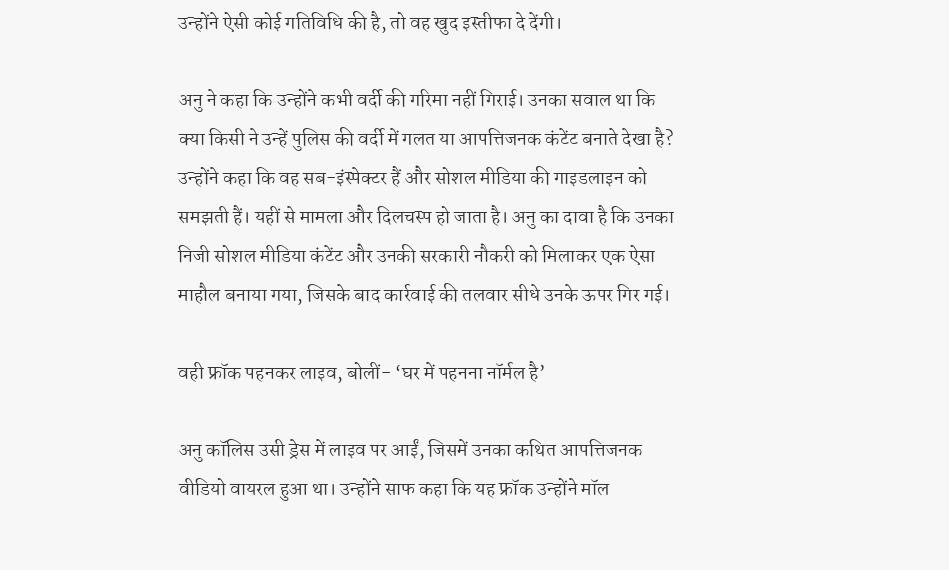उन्होंने ऐसी कोई गतिविधि की है, तो वह खुद इस्तीफा दे देंगी।

अनु ने कहा कि उन्होंने कभी वर्दी की गरिमा नहीं गिराई। उनका सवाल था कि क्या किसी ने उन्हें पुलिस की वर्दी में गलत या आपत्तिजनक कंटेंट बनाते देखा है? उन्होंने कहा कि वह सब-इंस्पेक्टर हैं और सोशल मीडिया की गाइडलाइन को समझती हैं। यहीं से मामला और दिलचस्प हो जाता है। अनु का दावा है कि उनका निजी सोशल मीडिया कंटेंट और उनकी सरकारी नौकरी को मिलाकर एक ऐसा माहौल बनाया गया, जिसके बाद कार्रवाई की तलवार सीधे उनके ऊपर गिर गई।

वही फ्रॉक पहनकर लाइव, बोलीं- ‘घर में पहनना नॉर्मल है’

अनु कॉलिस उसी ड्रेस में लाइव पर आईं, जिसमें उनका कथित आपत्तिजनक वीडियो वायरल हुआ था। उन्होंने साफ कहा कि यह फ्रॉक उन्होंने मॉल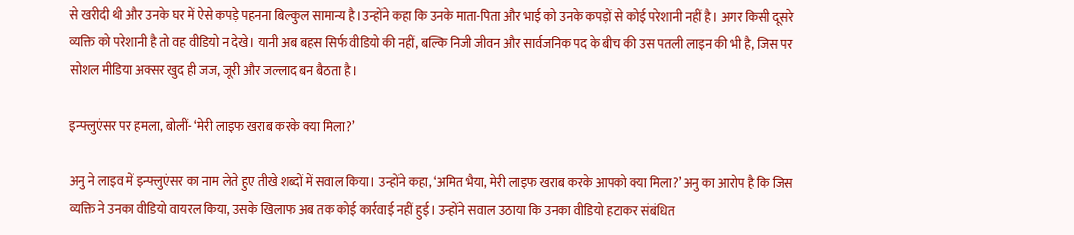से खरीदी थी और उनके घर में ऐसे कपड़े पहनना बिल्कुल सामान्य है।उन्होंने कहा कि उनके माता-पिता और भाई को उनके कपड़ों से कोई परेशानी नहीं है। अगर किसी दूसरे व्यक्ति को परेशानी है तो वह वीडियो न देखे। यानी अब बहस सिर्फ वीडियो की नहीं, बल्कि निजी जीवन और सार्वजनिक पद के बीच की उस पतली लाइन की भी है, जिस पर सोशल मीडिया अक्सर खुद ही जज, जूरी और जल्लाद बन बैठता है।

इन्फ्लुएंसर पर हमला, बोलीं- ‘मेरी लाइफ खराब करके क्या मिला?’

अनु ने लाइव में इन्फ्लुएंसर का नाम लेते हुए तीखे शब्दों में सवाल किया। उन्होंने कहा, ‘अमित भैया, मेरी लाइफ खराब करके आपको क्या मिला?’ अनु का आरोप है कि जिस व्यक्ति ने उनका वीडियो वायरल किया, उसके खिलाफ अब तक कोई कार्रवाई नहीं हुई। उन्होंने सवाल उठाया कि उनका वीडियो हटाकर संबंधित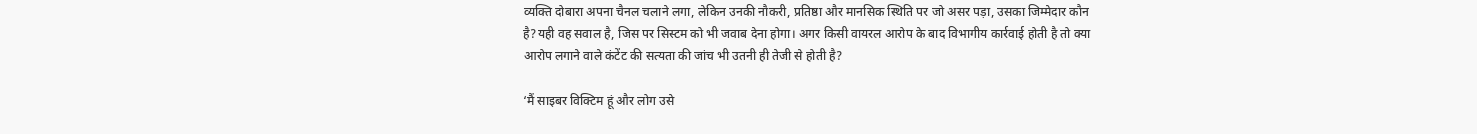व्यक्ति दोबारा अपना चैनल चलाने लगा, लेकिन उनकी नौकरी, प्रतिष्ठा और मानसिक स्थिति पर जो असर पड़ा, उसका जिम्मेदार कौन है?यही वह सवाल है, जिस पर सिस्टम को भी जवाब देना होगा। अगर किसी वायरल आरोप के बाद विभागीय कार्रवाई होती है तो क्या आरोप लगाने वाले कंटेंट की सत्यता की जांच भी उतनी ही तेजी से होती है?

‘मैं साइबर विक्टिम हूं और लोग उसे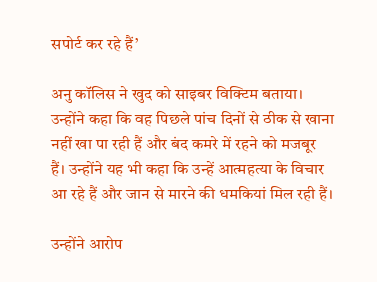सपोर्ट कर रहे हैं’

अनु कॉलिस ने खुद को साइबर विक्टिम बताया। उन्होंने कहा कि वह पिछले पांच दिनों से ठीक से खाना नहीं खा पा रही हैं और बंद कमरे में रहने को मजबूर हैं। उन्होंने यह भी कहा कि उन्हें आत्महत्या के विचार आ रहे हैं और जान से मारने की धमकियां मिल रही हैं।

उन्होंने आरोप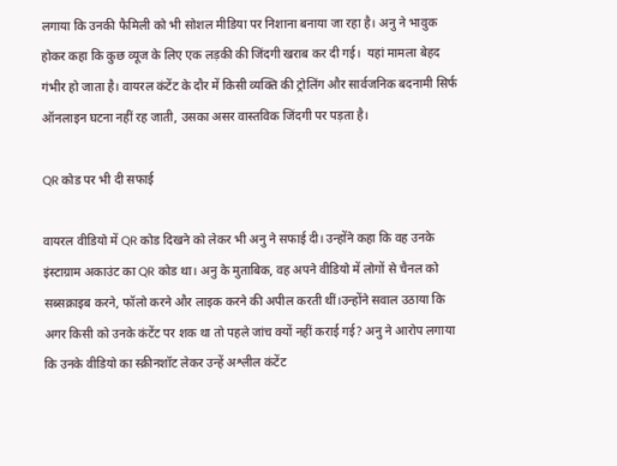लगाया कि उनकी फैमिली को भी सोशल मीडिया पर निशाना बनाया जा रहा है। अनु ने भावुक होकर कहा कि कुछ व्यूज के लिए एक लड़की की जिंदगी खराब कर दी गई।  यहां मामला बेहद गंभीर हो जाता है। वायरल कंटेंट के दौर में किसी व्यक्ति की ट्रोलिंग और सार्वजनिक बदनामी सिर्फ ऑनलाइन घटना नहीं रह जाती, उसका असर वास्तविक जिंदगी पर पड़ता है।

QR कोड पर भी दी सफाई

वायरल वीडियो में QR कोड दिखने को लेकर भी अनु ने सफाई दी। उन्होंने कहा कि वह उनके इंस्टाग्राम अकाउंट का QR कोड था। अनु के मुताबिक, वह अपने वीडियो में लोगों से चैनल को सब्सक्राइब करने, फॉलो करने और लाइक करने की अपील करती थीं।उन्होंने सवाल उठाया कि अगर किसी को उनके कंटेंट पर शक था तो पहले जांच क्यों नहीं कराई गई? अनु ने आरोप लगाया कि उनके वीडियो का स्क्रीनशॉट लेकर उन्हें अश्लील कंटेंट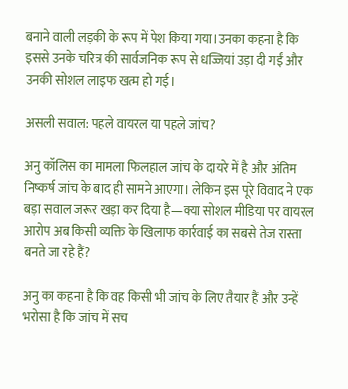बनाने वाली लड़की के रूप में पेश किया गया।उनका कहना है कि इससे उनके चरित्र की सार्वजनिक रूप से धज्जियां उड़ा दी गईं और उनकी सोशल लाइफ खत्म हो गई।

असली सवाल: पहले वायरल या पहले जांच?

अनु कॉलिस का मामला फिलहाल जांच के दायरे में है और अंतिम निष्कर्ष जांच के बाद ही सामने आएगा। लेकिन इस पूरे विवाद ने एक बड़ा सवाल जरूर खड़ा कर दिया है—क्या सोशल मीडिया पर वायरल आरोप अब किसी व्यक्ति के खिलाफ कार्रवाई का सबसे तेज रास्ता बनते जा रहे हैं?

अनु का कहना है कि वह किसी भी जांच के लिए तैयार हैं और उन्हें भरोसा है कि जांच में सच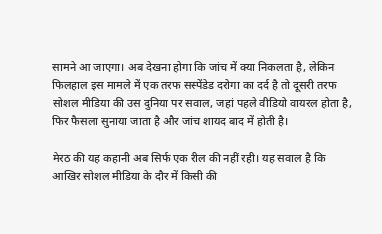सामने आ जाएगा। अब देखना होगा कि जांच में क्या निकलता है, लेकिन फिलहाल इस मामले में एक तरफ सस्पेंडेड दरोगा का दर्द है तो दूसरी तरफ सोशल मीडिया की उस दुनिया पर सवाल, जहां पहले वीडियो वायरल होता है, फिर फैसला सुनाया जाता है और जांच शायद बाद में होती है।

मेरठ की यह कहानी अब सिर्फ एक रील की नहीं रही। यह सवाल है कि आखिर सोशल मीडिया के दौर में किसी की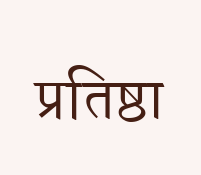प्रतिष्ठा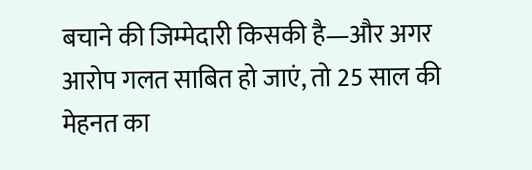बचाने की जिम्मेदारी किसकी है—और अगर आरोप गलत साबित हो जाएं, तो 25 साल की मेहनत का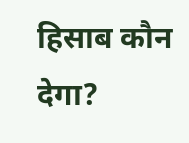हिसाब कौन देगा?